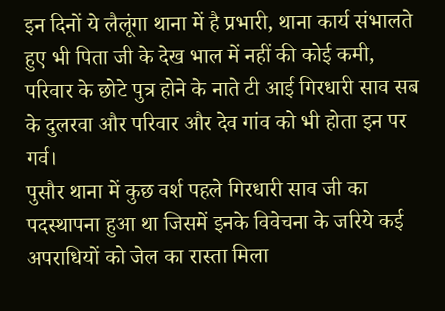इन दिनों ये लैलूंगा थाना में है प्रभारी, थाना कार्य संभालते हुए भी पिता जी के देख भाल में नहीं की कोई कमी, परिवार के छोटे पुत्र होने के नाते टी आई गिरधारी साव सब के दुलरवा और परिवार और देव गांव को भी होता इन पर गर्व।
पुसौर थाना में कुछ वर्श पहले गिरधारी साव जी का पदस्थापना हुआ था जिसमें इनके विवेचना के जरिये कई अपराधियों को जेल का रास्ता मिला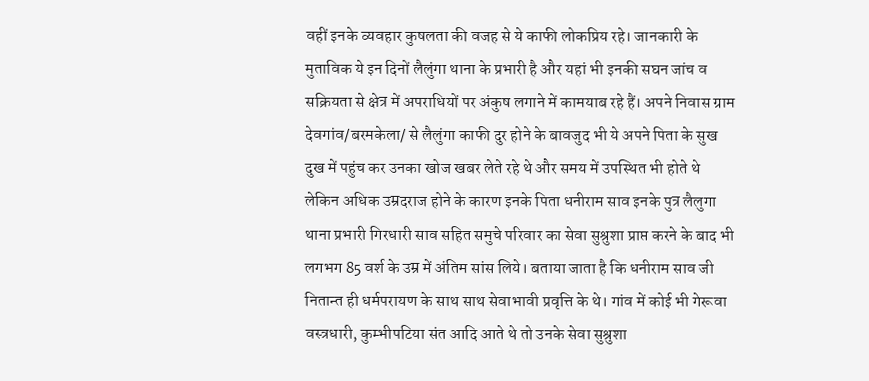वहीं इनके व्यवहार कुषलता की वजह से ये काफी लोकप्रिय रहे। जानकारी के मुताविक ये इन दिनों लैलुंगा थाना के प्रभारी है और यहां भी इनकी सघन जांच व सक्रियता से क्षेत्र में अपराधियों पर अंकुष लगाने में कामयाब रहे हैं। अपने निवास ग्राम देवगांव/बरमकेला/ से लैलुंगा काफी दुर होने के बावजुद भी ये अपने पिता के सुख दुख में पहुंच कर उनका खोज खबर लेते रहे थे और समय में उपस्थित भी होते थे लेकिन अधिक उम्रदराज होने के कारण इनके पिता धनीराम साव इनके पुत्र लैलुगा थाना प्रभारी गिरधारी साव सहित समुचे परिवार का सेवा सुश्रुशा प्राप्त करने के बाद भी लगभग 85 वर्श के उम्र में अंतिम सांस लिये। बताया जाता है कि धनीराम साव जी नितान्त ही धर्मपरायण के साथ साथ सेवाभावी प्रवृत्ति के थे। गांव में कोई भी गेरूवा वस्त्रधारी, कुम्भीपटिया संत आदि आते थे तो उनके सेवा सुश्रुशा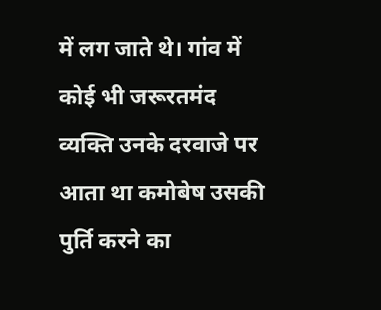में लग जाते थे। गांव में कोई भी जरूरतमंद व्यक्ति उनके दरवाजे पर आता था कमोबेष उसकी पुर्ति करने का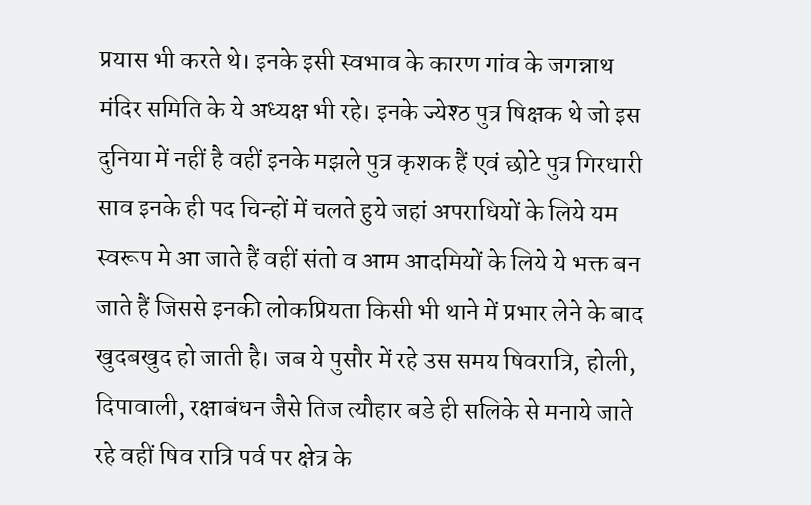प्रयास भी करते थे। इनके इसी स्वभाव के कारण गांव के जगन्नाथ मंदिर समिति के ये अध्यक्ष भी रहे। इनके ज्येश्ठ पुत्र षिक्षक थे जो इस दुनिया में नहीं है वहीं इनके मझले पुत्र कृशक हैं एवं छोटे पुत्र गिरधारी साव इनके ही पद चिन्हों में चलते हुये जहां अपराधियों के लिये यम स्वरूप मे आ जाते हैं वहीं संतो व आम आदमियों के लिये ये भक्त बन जाते हैं जिससे इनकी लोकप्रियता किसी भी थाने में प्रभार लेने के बाद खुदबखुद हो जाती है। जब ये पुसौर में रहे उस समय षिवरात्रि, होली, दिपावाली, रक्षाबंधन जैसे तिज त्यौहार बडे ही सलिके से मनाये जाते रहे वहीं षिव रात्रि पर्व पर क्षेत्र के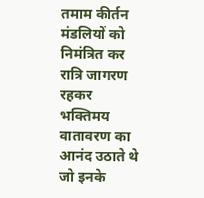तमाम कीर्तन मंडलियों को निमंत्रित कर रात्रि जागरण रहकर भक्तिमय वातावरण का आनंद उठाते थे जो इनके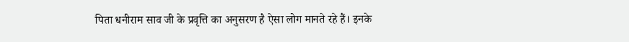पिता धनीराम साव जी के प्रवृत्ति का अनुसरण है ऐसा लोग मानते रहे हैं। इनके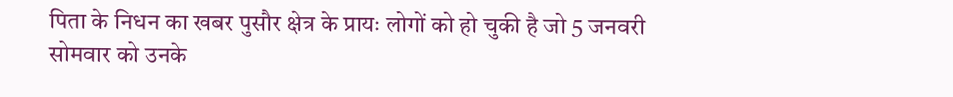पिता के निधन का खबर पुसौर क्षेत्र के प्रायः लोगों को हो चुकी है जो 5 जनवरी सोमवार को उनके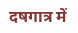दषगात्र में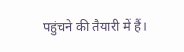पहुंचने की तैयारी में हैं।